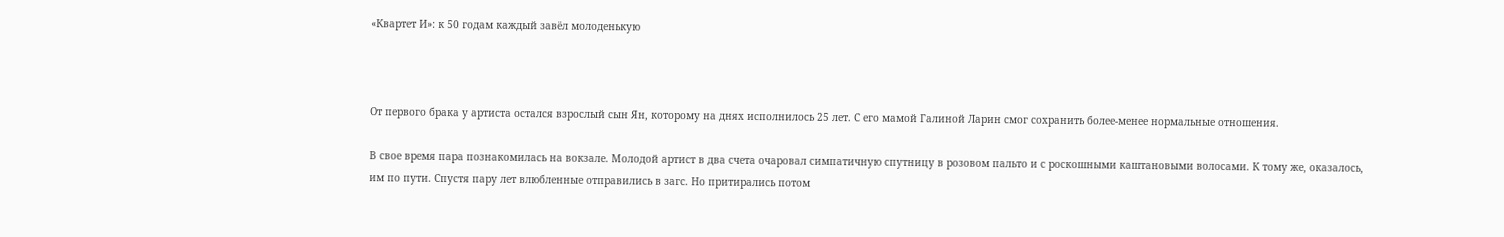«Квартет И»: к 50 годам каждый завёл молоденькую



От первого брака у артиста остался взрослый сын Ян, которому на днях исполнилось 25 лет. С его мамой Галиной Ларин смог сохранить более-менее нормальные отношения.

В свое время пара познакомилась на вокзале. Молодой артист в два счета очаровал симпатичную спутницу в розовом пальто и с роскошными каштановыми волосами. К тому же, оказалось, им по пути. Спустя пару лет влюбленные отправились в загс. Но притирались потом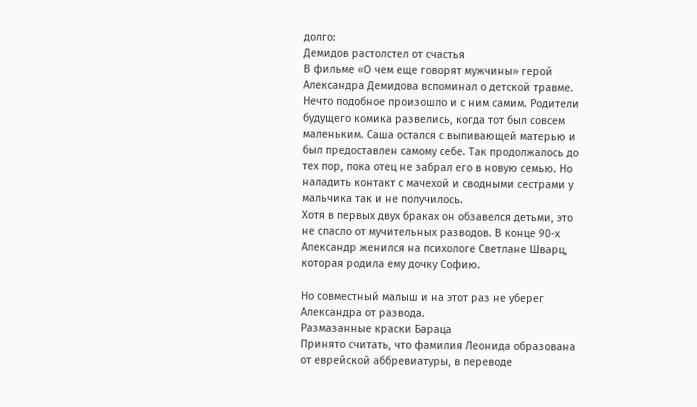долго:
Демидов растолстел от счастья
В фильме «О чем еще говорят мужчины» герой Александра Демидова вспоминал о детской травме. Нечто подобное произошло и с ним самим. Родители будущего комика развелись, когда тот был совсем маленьким. Саша остался с выпивающей матерью и был предоставлен самому себе. Так продолжалось до тех пор, пока отец не забрал его в новую семью. Но наладить контакт с мачехой и сводными сестрами у мальчика так и не получилось.
Хотя в первых двух браках он обзавелся детьми, это не спасло от мучительных разводов. В конце 90-х Александр женился на психологе Светлане Шварц, которая родила ему дочку Софию.

Но совместный малыш и на этот раз не уберег Александра от развода.
Размазанные краски Бараца
Принято считать, что фамилия Леонида образована от еврейской аббревиатуры, в переводе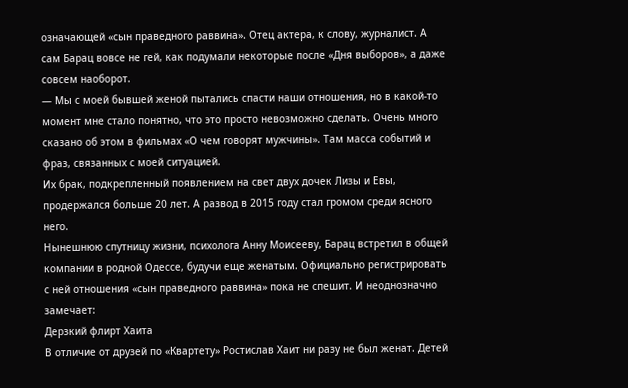означающей «сын праведного раввина». Отец актера, к слову, журналист. А сам Барац вовсе не гей, как подумали некоторые после «Дня выборов», а даже совсем наоборот.
— Мы с моей бывшей женой пытались спасти наши отношения, но в какой-то момент мне стало понятно, что это просто невозможно сделать. Очень много сказано об этом в фильмах «О чем говорят мужчины». Там масса событий и фраз, связанных с моей ситуацией.
Их брак, подкрепленный появлением на свет двух дочек Лизы и Евы, продержался больше 20 лет. А развод в 2015 году стал громом среди ясного него.
Нынешнюю спутницу жизни, психолога Анну Моисееву, Барац встретил в общей компании в родной Одессе, будучи еще женатым. Официально регистрировать с ней отношения «сын праведного раввина» пока не спешит. И неоднозначно замечает:
Дерзкий флирт Хаита
В отличие от друзей по «Квартету» Ростислав Хаит ни разу не был женат. Детей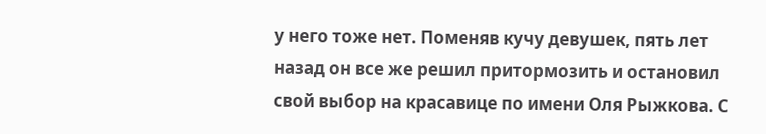у него тоже нет. Поменяв кучу девушек, пять лет назад он все же решил притормозить и остановил свой выбор на красавице по имени Оля Рыжкова. С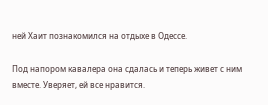ней Хаит познакомился на отдыхе в Одессе.

Под напором кавалера она сдалась и теперь живет с ним вместе. Уверяет, ей все нравится.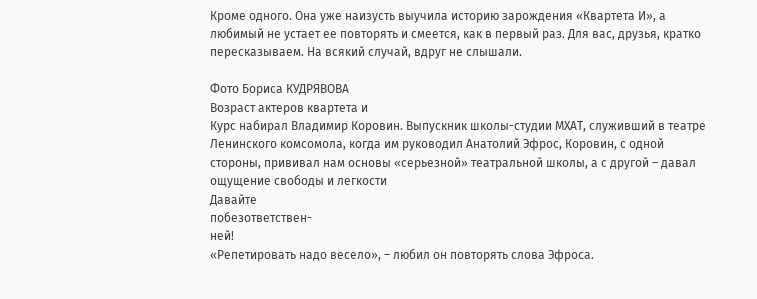Кроме одного. Она уже наизусть выучила историю зарождения «Квартета И», а любимый не устает ее повторять и смеется, как в первый раз. Для вас, друзья, кратко пересказываем. На всякий случай, вдруг не слышали.

Фото Бориса КУДРЯВОВА
Возраст актеров квартета и
Курс набирал Владимир Коровин. Выпускник школы-студии МХАТ, служивший в театре Ленинского комсомола, когда им руководил Анатолий Эфрос, Коровин, с одной стороны, прививал нам основы «серьезной» театральной школы, а с другой – давал ощущение свободы и легкости
Давайте
побезответствен-
ней!
«Репетировать надо весело», – любил он повторять слова Эфроса.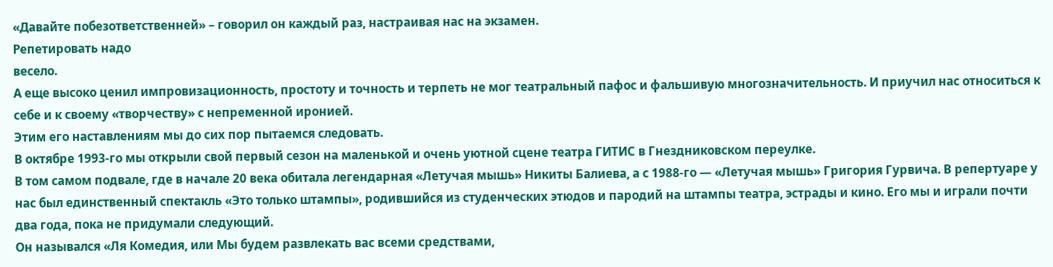«Давайте побезответственней» – говорил он каждый раз, настраивая нас на экзамен.
Репетировать надо
весело.
А еще высоко ценил импровизационность, простоту и точность и терпеть не мог театральный пафос и фальшивую многозначительность. И приучил нас относиться к себе и к своему «творчеству» с непременной иронией.
Этим его наставлениям мы до сих пор пытаемся следовать.
В октябре 1993-го мы открыли свой первый сезон на маленькой и очень уютной сцене театра ГИТИС в Гнездниковском переулке.
В том самом подвале, где в начале 20 века обитала легендарная «Летучая мышь» Никиты Балиева, а с 1988-го — «Летучая мышь» Григория Гурвича. В репертуаре у нас был единственный спектакль «Это только штампы», родившийся из студенческих этюдов и пародий на штампы театра, эстрады и кино. Его мы и играли почти два года, пока не придумали следующий.
Он назывался «Ля Комедия, или Мы будем развлекать вас всеми средствами,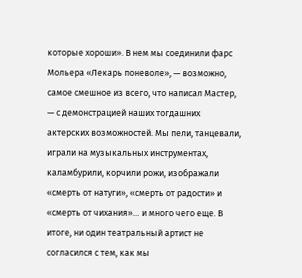которые хороши». В нем мы соединили фарс Мольера «Лекарь поневоле», — возможно, самое смешное из всего, что написал Мастер, — с демонстрацией наших тогдашних актерских возможностей. Мы пели, танцевали, играли на музыкальных инструментах, каламбурили, корчили рожи, изображали «смерть от натуги», «смерть от радости» и «смерть от чихания»… и много чего еще. В итоге, ни один театральный артист не согласился с тем, как мы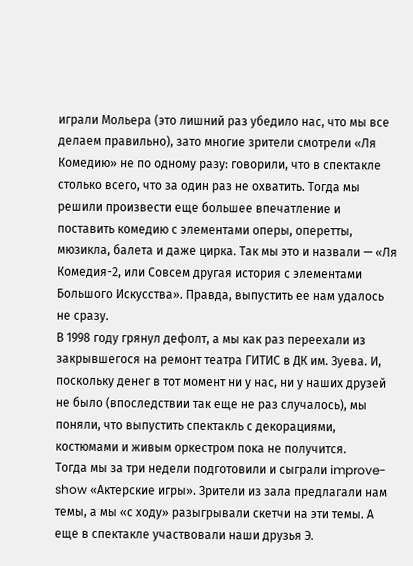играли Мольера (это лишний раз убедило нас, что мы все делаем правильно), зато многие зрители смотрели «Ля Комедию» не по одному разу: говорили, что в спектакле столько всего, что за один раз не охватить. Тогда мы решили произвести еще большее впечатление и поставить комедию с элементами оперы, оперетты, мюзикла, балета и даже цирка. Так мы это и назвали — «Ля Комедия-2, или Совсем другая история с элементами Большого Искусства». Правда, выпустить ее нам удалось не сразу.
В 1998 году грянул дефолт, а мы как раз переехали из закрывшегося на ремонт театра ГИТИС в ДК им. Зуева. И, поскольку денег в тот момент ни у нас, ни у наших друзей не было (впоследствии так еще не раз случалось), мы поняли, что выпустить спектакль с декорациями, костюмами и живым оркестром пока не получится.
Тогда мы за три недели подготовили и сыграли improve-show «Актерские игры». Зрители из зала предлагали нам темы, а мы «с ходу» разыгрывали скетчи на эти темы. А еще в спектакле участвовали наши друзья Э.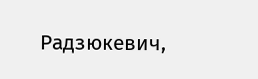Радзюкевич,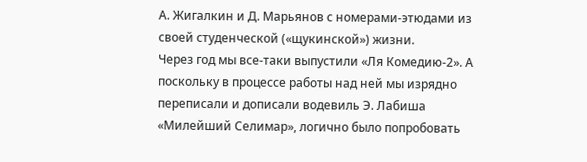А. Жигалкин и Д. Марьянов с номерами-этюдами из своей студенческой («щукинской») жизни.
Через год мы все-таки выпустили «Ля Комедию-2». А поскольку в процессе работы над ней мы изрядно переписали и дописали водевиль Э. Лабиша «Милейший Селимар», логично было попробовать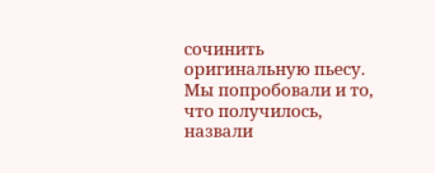сочинить оригинальную пьесу. Мы попробовали и то, что получилось, назвали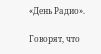«День Радио».

Говорят, что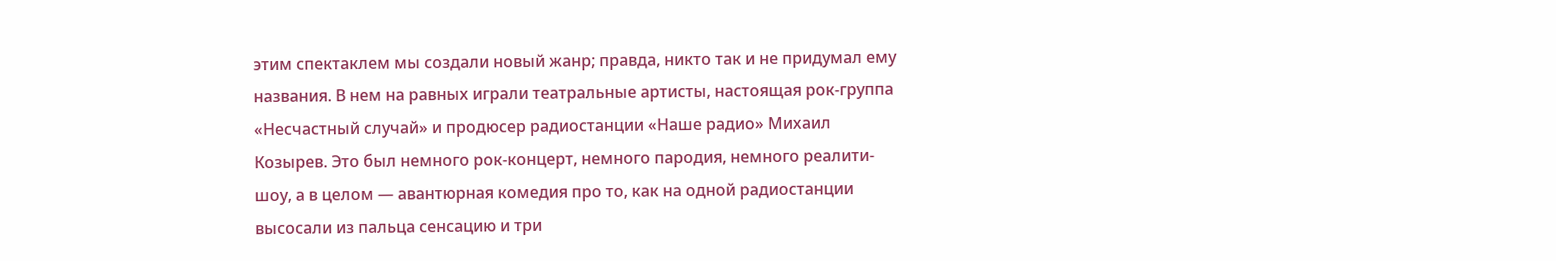этим спектаклем мы создали новый жанр; правда, никто так и не придумал ему названия. В нем на равных играли театральные артисты, настоящая рок-группа «Несчастный случай» и продюсер радиостанции «Наше радио» Михаил Козырев. Это был немного рок-концерт, немного пародия, немного реалити-шоу, а в целом — авантюрная комедия про то, как на одной радиостанции высосали из пальца сенсацию и три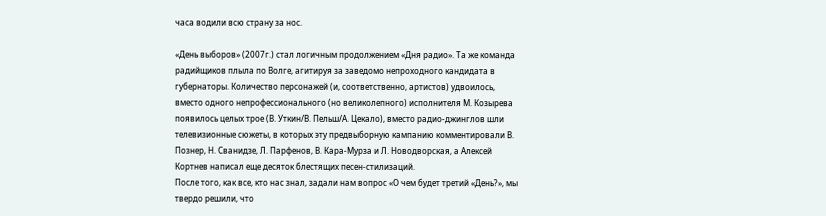часа водили всю страну за нос.

«День выборов» (2007г.) стал логичным продолжением «Дня радио». Та же команда радийщиков плыла по Волге, агитируя за заведомо непроходного кандидата в губернаторы. Количество персонажей (и, соответственно, артистов) удвоилось, вместо одного непрофессионального (но великолепного) исполнителя М. Козырева появилось целых трое (В. Уткин/В. Пельш/А. Цекало), вместо радио-джинглов шли телевизионные сюжеты, в которых эту предвыборную кампанию комментировали В. Познер, Н. Сванидзе, Л. Парфенов, В. Кара-Мурза и Л. Новодворская, а Алексей Кортнев написал еще десяток блестящих песен-стилизаций.
После того, как все, кто нас знал, задали нам вопрос «О чем будет третий «День?», мы твердо решили, что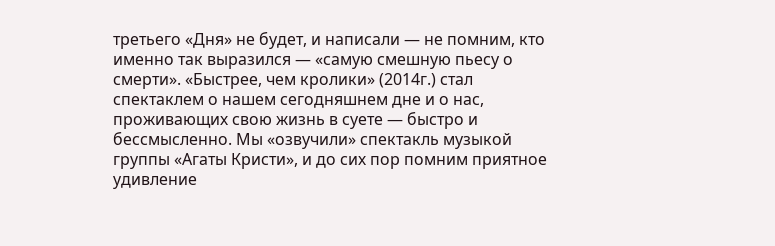третьего «Дня» не будет, и написали — не помним, кто именно так выразился — «самую смешную пьесу о смерти». «Быстрее, чем кролики» (2014г.) стал спектаклем о нашем сегодняшнем дне и о нас, проживающих свою жизнь в суете — быстро и бессмысленно. Мы «озвучили» спектакль музыкой группы «Агаты Кристи», и до сих пор помним приятное удивление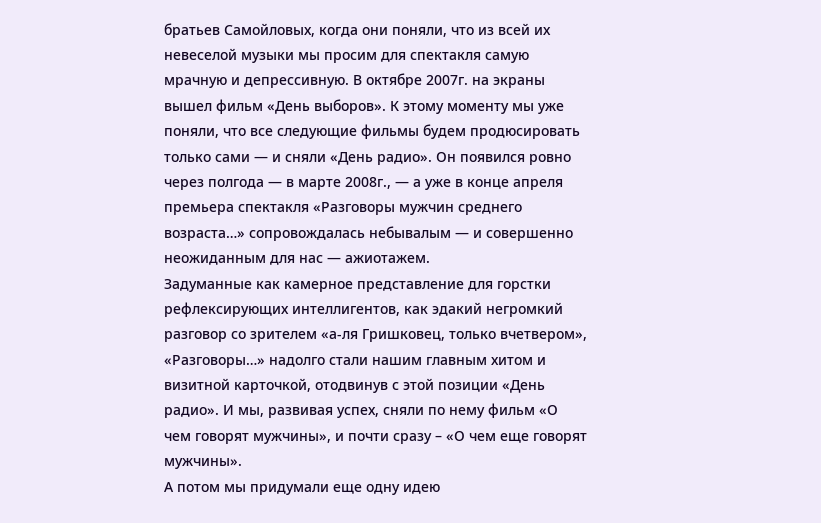братьев Самойловых, когда они поняли, что из всей их невеселой музыки мы просим для спектакля самую мрачную и депрессивную. В октябре 2007г. на экраны вышел фильм «День выборов». К этому моменту мы уже поняли, что все следующие фильмы будем продюсировать только сами — и сняли «День радио». Он появился ровно через полгода — в марте 2008г., — а уже в конце апреля премьера спектакля «Разговоры мужчин среднего возраста…» сопровождалась небывалым — и совершенно неожиданным для нас — ажиотажем.
Задуманные как камерное представление для горстки рефлексирующих интеллигентов, как эдакий негромкий разговор со зрителем «а-ля Гришковец, только вчетвером», «Разговоры…» надолго стали нашим главным хитом и визитной карточкой, отодвинув с этой позиции «День радио». И мы, развивая успех, сняли по нему фильм «О чем говорят мужчины», и почти сразу – «О чем еще говорят мужчины».
А потом мы придумали еще одну идею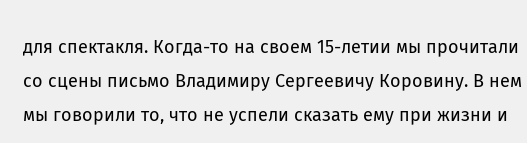для спектакля. Когда-то на своем 15-летии мы прочитали со сцены письмо Владимиру Сергеевичу Коровину. В нем мы говорили то, что не успели сказать ему при жизни и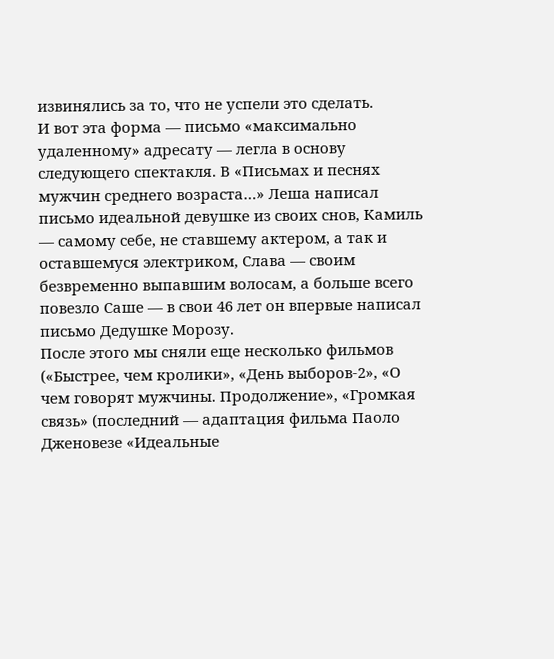извинялись за то, что не успели это сделать.
И вот эта форма — письмо «максимально удаленному» адресату — легла в основу следующего спектакля. В «Письмах и песнях мужчин среднего возраста…» Леша написал письмо идеальной девушке из своих снов, Камиль — самому себе, не ставшему актером, а так и оставшемуся электриком, Слава — своим безвременно выпавшим волосам, а больше всего повезло Саше — в свои 46 лет он впервые написал письмо Дедушке Морозу.
После этого мы сняли еще несколько фильмов («Быстрее, чем кролики», «День выборов-2», «О чем говорят мужчины. Продолжение», «Громкая связь» (последний — адаптация фильма Паоло Дженовезе «Идеальные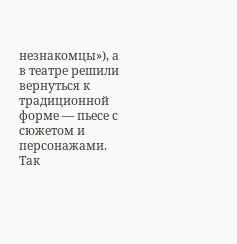незнакомцы»), а в театре решили вернуться к традиционной форме — пьесе с сюжетом и персонажами. Так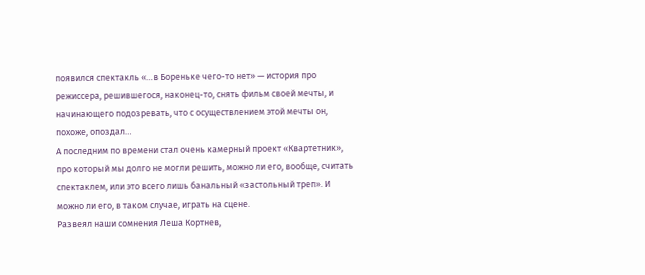появился спектакль «…в Бореньке чего-то нет» — история про режиссера, решившегося, наконец-то, снять фильм своей мечты, и начинающего подозревать, что с осуществлением этой мечты он, похоже, опоздал…
А последним по времени стал очень камерный проект «Квартетник», про который мы долго не могли решить, можно ли его, вообще, считать спектаклем, или это всего лишь банальный «застольный треп». И можно ли его, в таком случае, играть на сцене.
Развеял наши сомнения Леша Кортнев,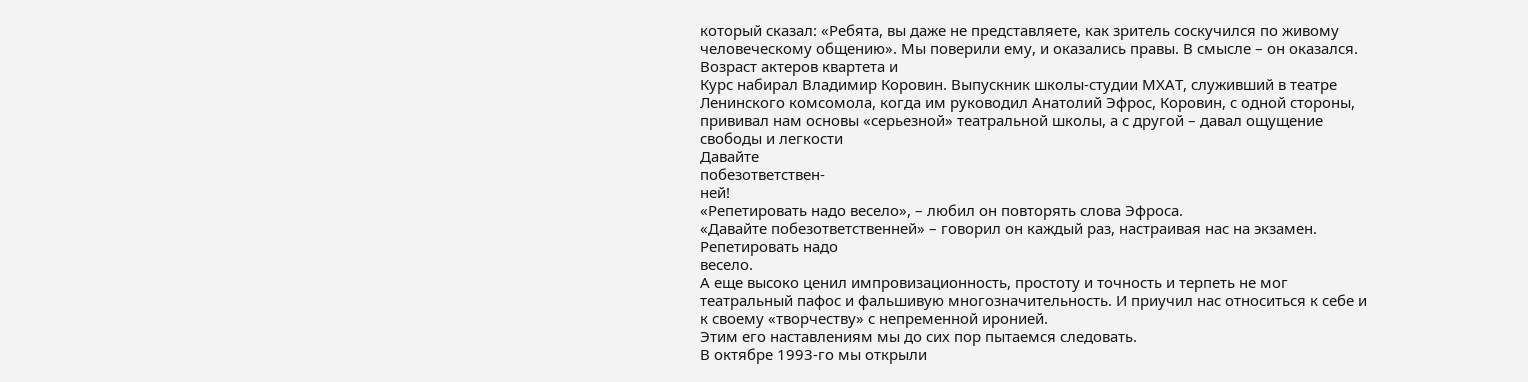который сказал: «Ребята, вы даже не представляете, как зритель соскучился по живому человеческому общению». Мы поверили ему, и оказались правы. В смысле – он оказался.
Возраст актеров квартета и
Курс набирал Владимир Коровин. Выпускник школы-студии МХАТ, служивший в театре Ленинского комсомола, когда им руководил Анатолий Эфрос, Коровин, с одной стороны, прививал нам основы «серьезной» театральной школы, а с другой – давал ощущение свободы и легкости
Давайте
побезответствен-
ней!
«Репетировать надо весело», – любил он повторять слова Эфроса.
«Давайте побезответственней» – говорил он каждый раз, настраивая нас на экзамен.
Репетировать надо
весело.
А еще высоко ценил импровизационность, простоту и точность и терпеть не мог театральный пафос и фальшивую многозначительность. И приучил нас относиться к себе и к своему «творчеству» с непременной иронией.
Этим его наставлениям мы до сих пор пытаемся следовать.
В октябре 1993-го мы открыли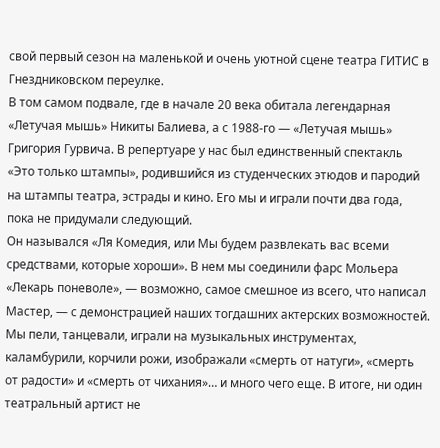свой первый сезон на маленькой и очень уютной сцене театра ГИТИС в Гнездниковском переулке.
В том самом подвале, где в начале 20 века обитала легендарная «Летучая мышь» Никиты Балиева, а с 1988-го — «Летучая мышь» Григория Гурвича. В репертуаре у нас был единственный спектакль «Это только штампы», родившийся из студенческих этюдов и пародий на штампы театра, эстрады и кино. Его мы и играли почти два года, пока не придумали следующий.
Он назывался «Ля Комедия, или Мы будем развлекать вас всеми средствами, которые хороши». В нем мы соединили фарс Мольера «Лекарь поневоле», — возможно, самое смешное из всего, что написал Мастер, — с демонстрацией наших тогдашних актерских возможностей. Мы пели, танцевали, играли на музыкальных инструментах, каламбурили, корчили рожи, изображали «смерть от натуги», «смерть от радости» и «смерть от чихания»… и много чего еще. В итоге, ни один театральный артист не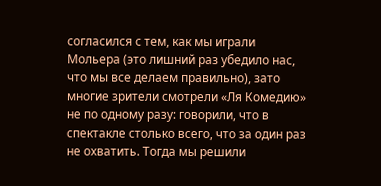согласился с тем, как мы играли Мольера (это лишний раз убедило нас, что мы все делаем правильно), зато многие зрители смотрели «Ля Комедию» не по одному разу: говорили, что в спектакле столько всего, что за один раз не охватить. Тогда мы решили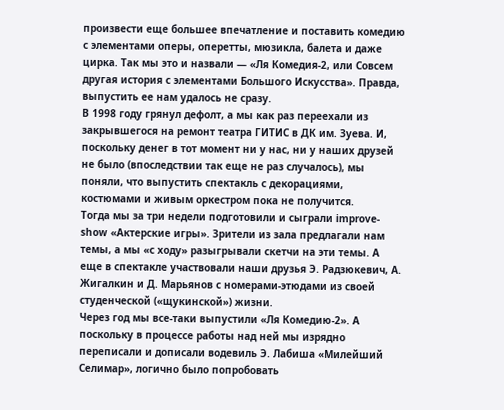произвести еще большее впечатление и поставить комедию с элементами оперы, оперетты, мюзикла, балета и даже цирка. Так мы это и назвали — «Ля Комедия-2, или Совсем другая история с элементами Большого Искусства». Правда, выпустить ее нам удалось не сразу.
В 1998 году грянул дефолт, а мы как раз переехали из закрывшегося на ремонт театра ГИТИС в ДК им. Зуева. И, поскольку денег в тот момент ни у нас, ни у наших друзей не было (впоследствии так еще не раз случалось), мы поняли, что выпустить спектакль с декорациями, костюмами и живым оркестром пока не получится.
Тогда мы за три недели подготовили и сыграли improve-show «Актерские игры». Зрители из зала предлагали нам темы, а мы «с ходу» разыгрывали скетчи на эти темы. А еще в спектакле участвовали наши друзья Э. Радзюкевич, А. Жигалкин и Д. Марьянов с номерами-этюдами из своей студенческой («щукинской») жизни.
Через год мы все-таки выпустили «Ля Комедию-2». А поскольку в процессе работы над ней мы изрядно переписали и дописали водевиль Э. Лабиша «Милейший Селимар», логично было попробовать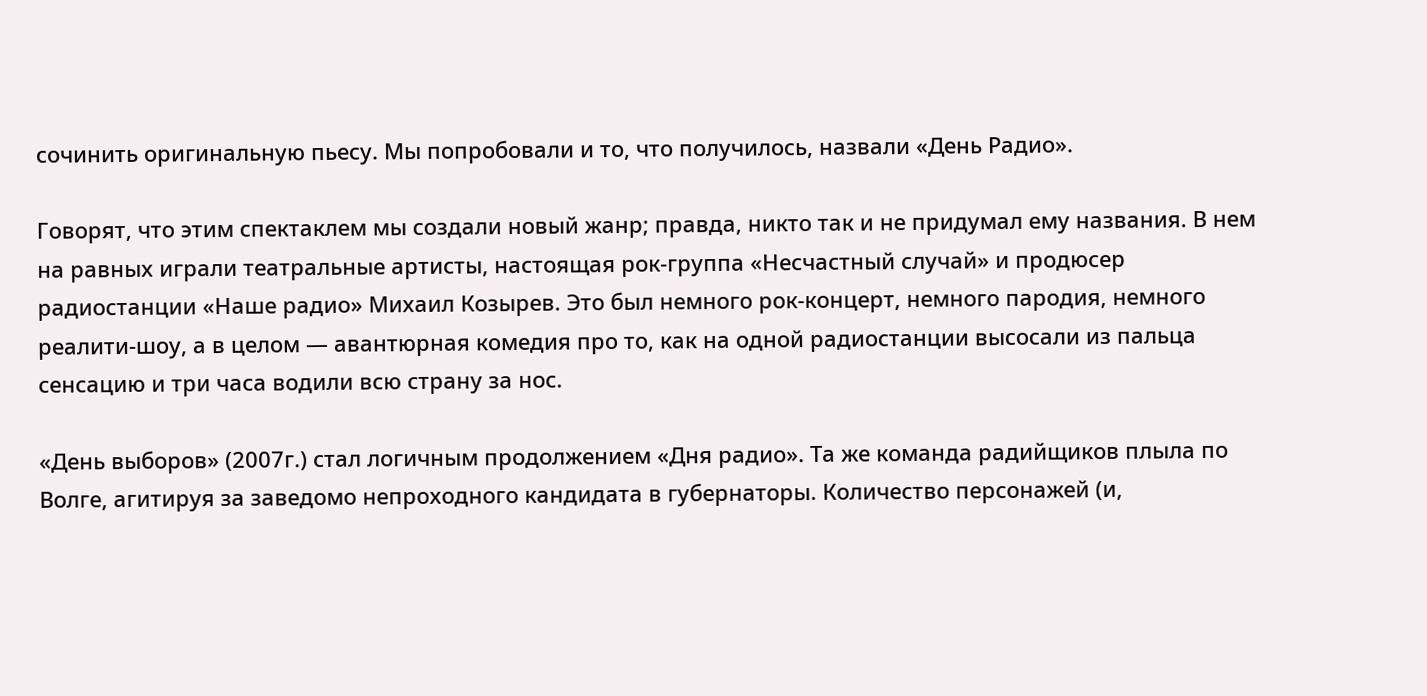сочинить оригинальную пьесу. Мы попробовали и то, что получилось, назвали «День Радио».

Говорят, что этим спектаклем мы создали новый жанр; правда, никто так и не придумал ему названия. В нем на равных играли театральные артисты, настоящая рок-группа «Несчастный случай» и продюсер радиостанции «Наше радио» Михаил Козырев. Это был немного рок-концерт, немного пародия, немного реалити-шоу, а в целом — авантюрная комедия про то, как на одной радиостанции высосали из пальца сенсацию и три часа водили всю страну за нос.

«День выборов» (2007г.) стал логичным продолжением «Дня радио». Та же команда радийщиков плыла по Волге, агитируя за заведомо непроходного кандидата в губернаторы. Количество персонажей (и,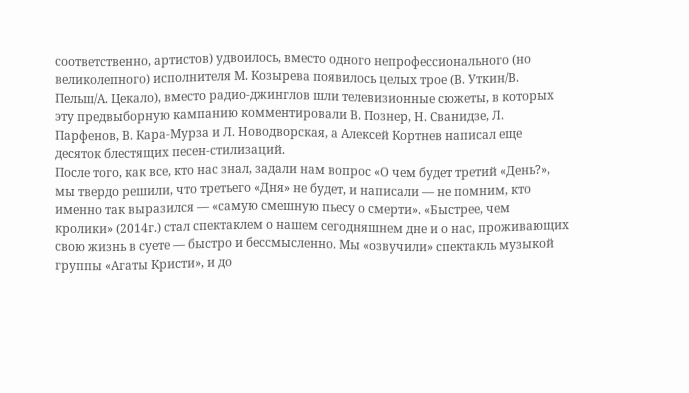соответственно, артистов) удвоилось, вместо одного непрофессионального (но великолепного) исполнителя М. Козырева появилось целых трое (В. Уткин/В. Пельш/А. Цекало), вместо радио-джинглов шли телевизионные сюжеты, в которых эту предвыборную кампанию комментировали В. Познер, Н. Сванидзе, Л. Парфенов, В. Кара-Мурза и Л. Новодворская, а Алексей Кортнев написал еще десяток блестящих песен-стилизаций.
После того, как все, кто нас знал, задали нам вопрос «О чем будет третий «День?», мы твердо решили, что третьего «Дня» не будет, и написали — не помним, кто именно так выразился — «самую смешную пьесу о смерти». «Быстрее, чем кролики» (2014г.) стал спектаклем о нашем сегодняшнем дне и о нас, проживающих свою жизнь в суете — быстро и бессмысленно. Мы «озвучили» спектакль музыкой группы «Агаты Кристи», и до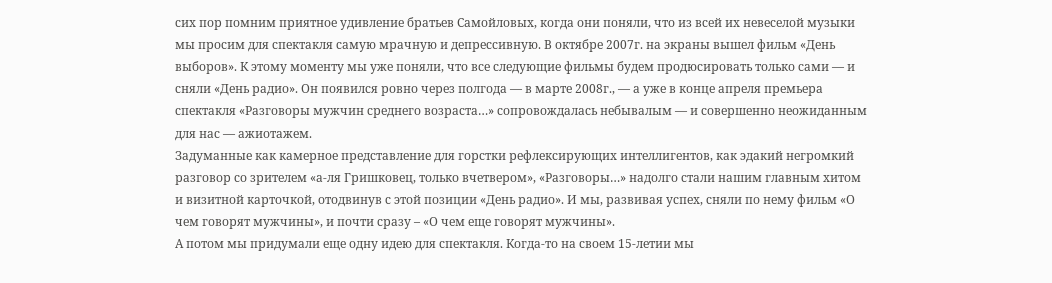сих пор помним приятное удивление братьев Самойловых, когда они поняли, что из всей их невеселой музыки мы просим для спектакля самую мрачную и депрессивную. В октябре 2007г. на экраны вышел фильм «День выборов». К этому моменту мы уже поняли, что все следующие фильмы будем продюсировать только сами — и сняли «День радио». Он появился ровно через полгода — в марте 2008г., — а уже в конце апреля премьера спектакля «Разговоры мужчин среднего возраста…» сопровождалась небывалым — и совершенно неожиданным для нас — ажиотажем.
Задуманные как камерное представление для горстки рефлексирующих интеллигентов, как эдакий негромкий разговор со зрителем «а-ля Гришковец, только вчетвером», «Разговоры…» надолго стали нашим главным хитом и визитной карточкой, отодвинув с этой позиции «День радио». И мы, развивая успех, сняли по нему фильм «О чем говорят мужчины», и почти сразу – «О чем еще говорят мужчины».
А потом мы придумали еще одну идею для спектакля. Когда-то на своем 15-летии мы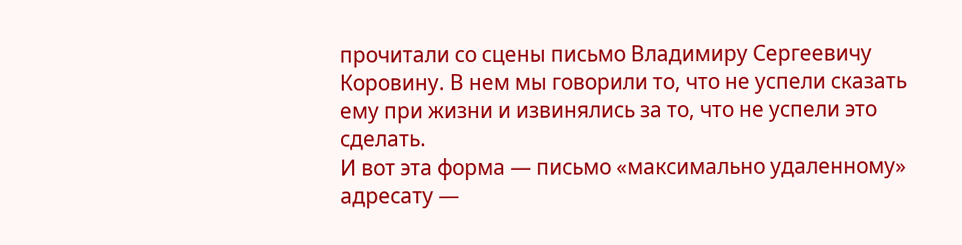прочитали со сцены письмо Владимиру Сергеевичу Коровину. В нем мы говорили то, что не успели сказать ему при жизни и извинялись за то, что не успели это сделать.
И вот эта форма — письмо «максимально удаленному» адресату —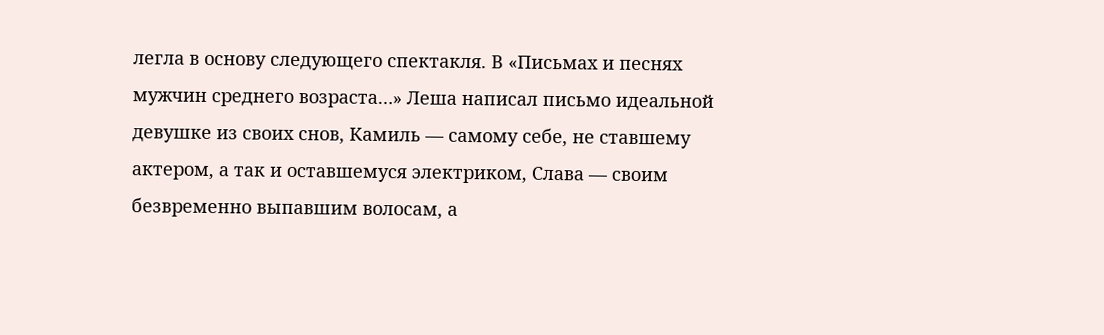легла в основу следующего спектакля. В «Письмах и песнях мужчин среднего возраста…» Леша написал письмо идеальной девушке из своих снов, Камиль — самому себе, не ставшему актером, а так и оставшемуся электриком, Слава — своим безвременно выпавшим волосам, а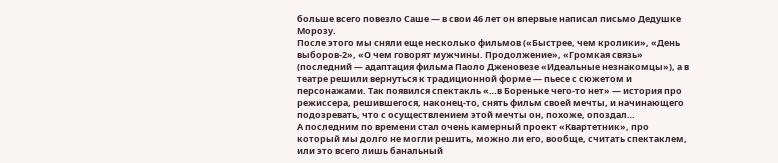больше всего повезло Саше — в свои 46 лет он впервые написал письмо Дедушке Морозу.
После этого мы сняли еще несколько фильмов («Быстрее, чем кролики», «День выборов-2», «О чем говорят мужчины. Продолжение», «Громкая связь» (последний — адаптация фильма Паоло Дженовезе «Идеальные незнакомцы»), а в театре решили вернуться к традиционной форме — пьесе с сюжетом и персонажами. Так появился спектакль «…в Бореньке чего-то нет» — история про режиссера, решившегося, наконец-то, снять фильм своей мечты, и начинающего подозревать, что с осуществлением этой мечты он, похоже, опоздал…
А последним по времени стал очень камерный проект «Квартетник», про который мы долго не могли решить, можно ли его, вообще, считать спектаклем, или это всего лишь банальный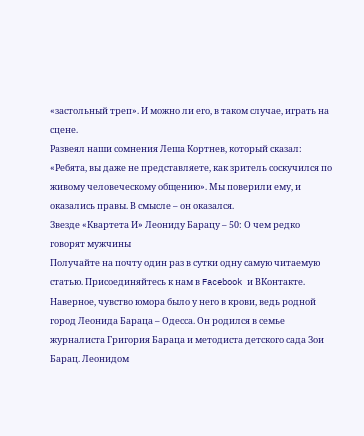«застольный треп». И можно ли его, в таком случае, играть на сцене.
Развеял наши сомнения Леша Кортнев, который сказал: «Ребята, вы даже не представляете, как зритель соскучился по живому человеческому общению». Мы поверили ему, и оказались правы. В смысле – он оказался.
Звезде «Квартета И» Леониду Барацу – 50: О чем редко говорят мужчины
Получайте на почту один раз в сутки одну самую читаемую статью. Присоединяйтесь к нам в Facebook и ВКонтакте.
Наверное, чувство юмора было у него в крови, ведь родной город Леонида Бараца – Одесса. Он родился в семье журналиста Григория Бараца и методиста детского сада Зои Барац. Леонидом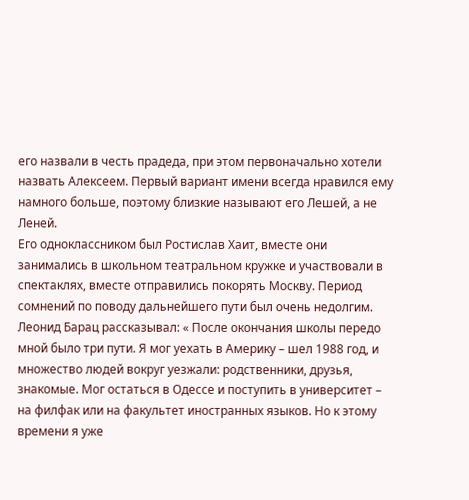его назвали в честь прадеда, при этом первоначально хотели назвать Алексеем. Первый вариант имени всегда нравился ему намного больше, поэтому близкие называют его Лешей, а не Леней.
Его одноклассником был Ростислав Хаит, вместе они занимались в школьном театральном кружке и участвовали в спектаклях, вместе отправились покорять Москву. Период сомнений по поводу дальнейшего пути был очень недолгим. Леонид Барац рассказывал: « После окончания школы передо мной было три пути. Я мог уехать в Америку – шел 1988 год, и множество людей вокруг уезжали: родственники, друзья, знакомые. Мог остаться в Одессе и поступить в университет – на филфак или на факультет иностранных языков. Но к этому времени я уже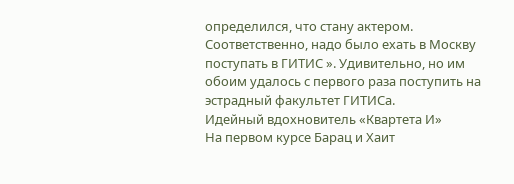определился, что стану актером. Соответственно, надо было ехать в Москву поступать в ГИТИС ». Удивительно, но им обоим удалось с первого раза поступить на эстрадный факультет ГИТИСа.
Идейный вдохновитель «Квартета И»
На первом курсе Барац и Хаит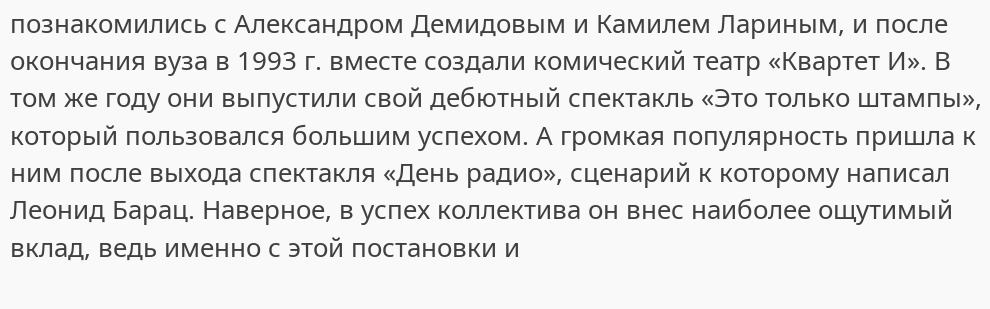познакомились с Александром Демидовым и Камилем Лариным, и после окончания вуза в 1993 г. вместе создали комический театр «Квартет И». В том же году они выпустили свой дебютный спектакль «Это только штампы», который пользовался большим успехом. А громкая популярность пришла к ним после выхода спектакля «День радио», сценарий к которому написал Леонид Барац. Наверное, в успех коллектива он внес наиболее ощутимый вклад, ведь именно с этой постановки и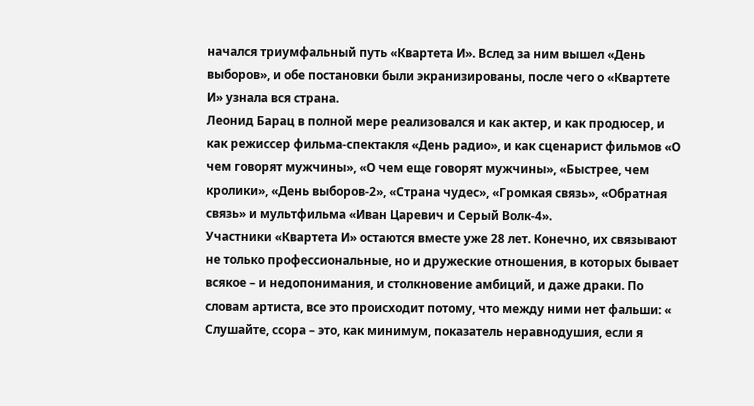начался триумфальный путь «Квартета И». Вслед за ним вышел «День выборов», и обе постановки были экранизированы, после чего о «Квартете И» узнала вся страна.
Леонид Барац в полной мере реализовался и как актер, и как продюсер, и как режиссер фильма-спектакля «День радио», и как сценарист фильмов «О чем говорят мужчины», «О чем еще говорят мужчины», «Быстрее, чем кролики», «День выборов-2», «Страна чудес», «Громкая связь», «Обратная связь» и мультфильма «Иван Царевич и Серый Волк-4».
Участники «Квартета И» остаются вместе уже 28 лет. Конечно, их связывают не только профессиональные, но и дружеские отношения, в которых бывает всякое – и недопонимания, и столкновение амбиций, и даже драки. По словам артиста, все это происходит потому, что между ними нет фальши: « Слушайте, ссора – это, как минимум, показатель неравнодушия, если я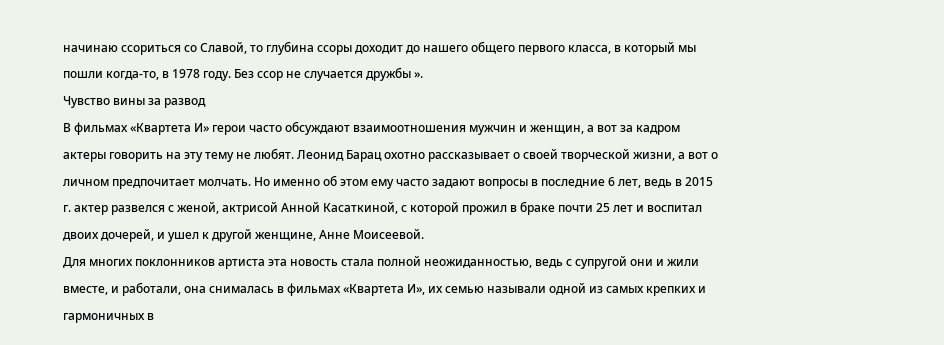начинаю ссориться со Славой, то глубина ссоры доходит до нашего общего первого класса, в который мы пошли когда-то, в 1978 году. Без ссор не случается дружбы ».
Чувство вины за развод
В фильмах «Квартета И» герои часто обсуждают взаимоотношения мужчин и женщин, а вот за кадром актеры говорить на эту тему не любят. Леонид Барац охотно рассказывает о своей творческой жизни, а вот о личном предпочитает молчать. Но именно об этом ему часто задают вопросы в последние 6 лет, ведь в 2015 г. актер развелся с женой, актрисой Анной Касаткиной, с которой прожил в браке почти 25 лет и воспитал двоих дочерей, и ушел к другой женщине, Анне Моисеевой.
Для многих поклонников артиста эта новость стала полной неожиданностью, ведь с супругой они и жили вместе, и работали, она снималась в фильмах «Квартета И», их семью называли одной из самых крепких и гармоничных в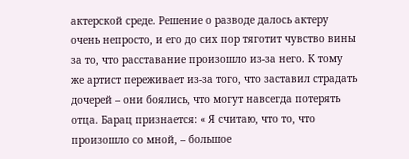актерской среде. Решение о разводе далось актеру очень непросто, и его до сих пор тяготит чувство вины за то, что расставание произошло из-за него. К тому же артист переживает из-за того, что заставил страдать дочерей – они боялись, что могут навсегда потерять отца. Барац признается: « Я считаю, что то, что произошло со мной, – большое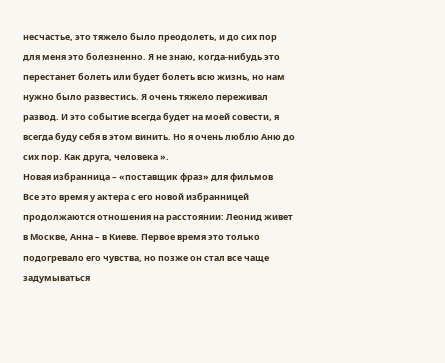несчастье, это тяжело было преодолеть, и до сих пор для меня это болезненно. Я не знаю, когда-нибудь это перестанет болеть или будет болеть всю жизнь, но нам нужно было развестись. Я очень тяжело переживал развод. И это событие всегда будет на моей совести, я всегда буду себя в этом винить. Но я очень люблю Аню до сих пор. Как друга, человека ».
Новая избранница – «поставщик фраз» для фильмов
Все это время у актера с его новой избранницей продолжаются отношения на расстоянии: Леонид живет в Москве, Анна – в Киеве. Первое время это только подогревало его чувства, но позже он стал все чаще задумываться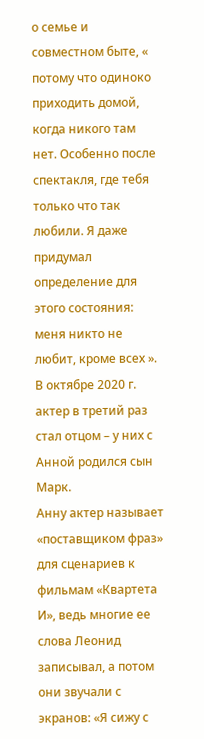о семье и совместном быте, « потому что одиноко приходить домой, когда никого там нет. Особенно после спектакля, где тебя только что так любили. Я даже придумал определение для этого состояния: меня никто не любит, кроме всех ». В октябре 2020 г. актер в третий раз стал отцом – у них с Анной родился сын Марк.
Анну актер называет «поставщиком фраз» для сценариев к фильмам «Квартета И», ведь многие ее слова Леонид записывал, а потом они звучали с экранов: «Я сижу с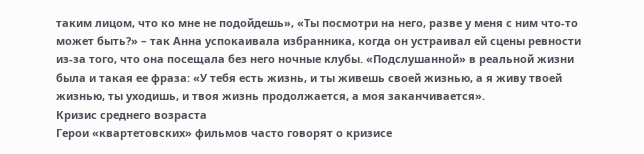таким лицом, что ко мне не подойдешь», «Ты посмотри на него, разве у меня с ним что-то может быть?» – так Анна успокаивала избранника, когда он устраивал ей сцены ревности из-за того, что она посещала без него ночные клубы. «Подслушанной» в реальной жизни была и такая ее фраза: «У тебя есть жизнь, и ты живешь своей жизнью, а я живу твоей жизнью, ты уходишь, и твоя жизнь продолжается, а моя заканчивается».
Кризис среднего возраста
Герои «квартетовских» фильмов часто говорят о кризисе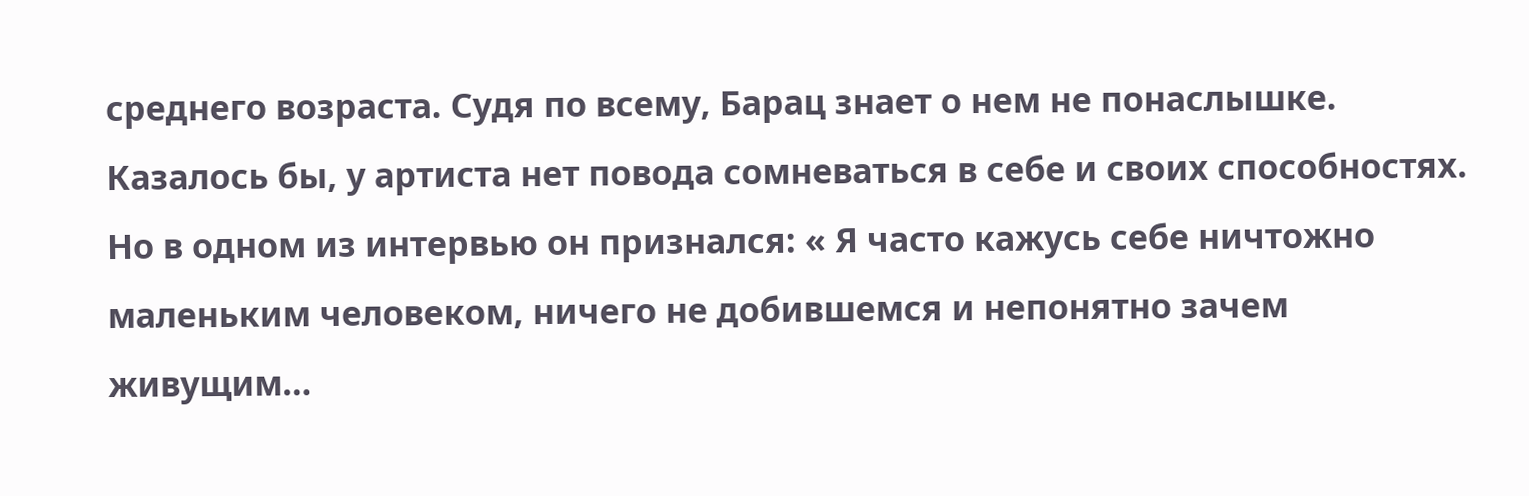среднего возраста. Судя по всему, Барац знает о нем не понаслышке. Казалось бы, у артиста нет повода сомневаться в себе и своих способностях. Но в одном из интервью он признался: « Я часто кажусь себе ничтожно маленьким человеком, ничего не добившемся и непонятно зачем живущим…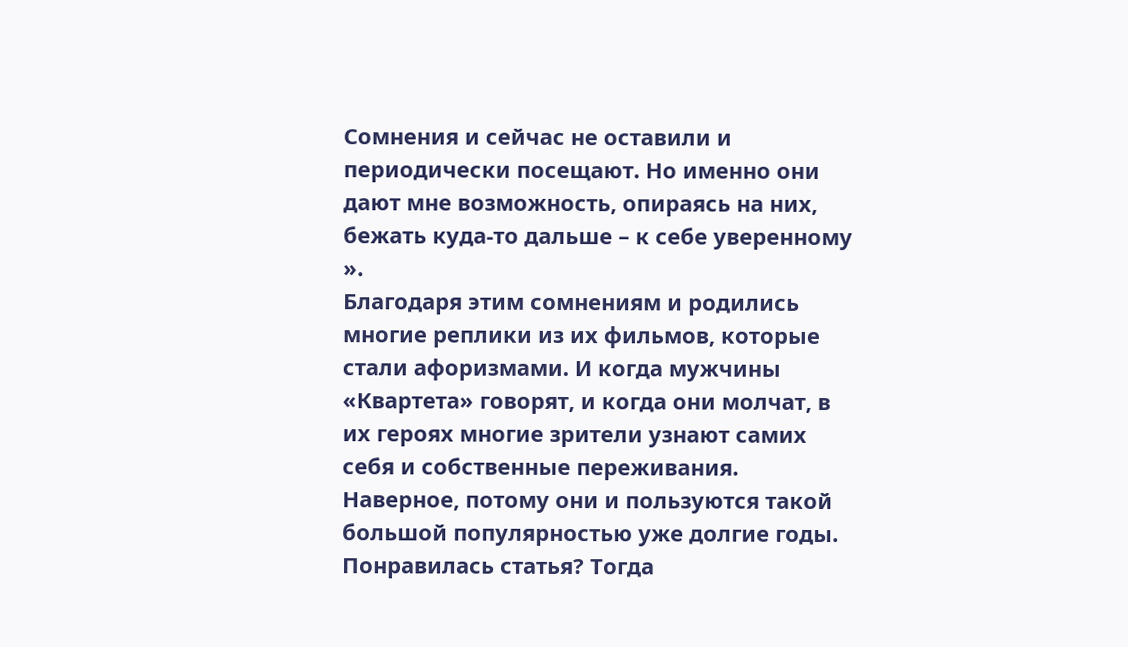Сомнения и сейчас не оставили и периодически посещают. Но именно они дают мне возможность, опираясь на них, бежать куда-то дальше – к себе уверенному ».
Благодаря этим сомнениям и родились многие реплики из их фильмов, которые стали афоризмами. И когда мужчины «Квартета» говорят, и когда они молчат, в их героях многие зрители узнают самих себя и собственные переживания. Наверное, потому они и пользуются такой большой популярностью уже долгие годы.
Понравилась статья? Тогда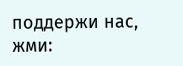поддержи нас, жми: